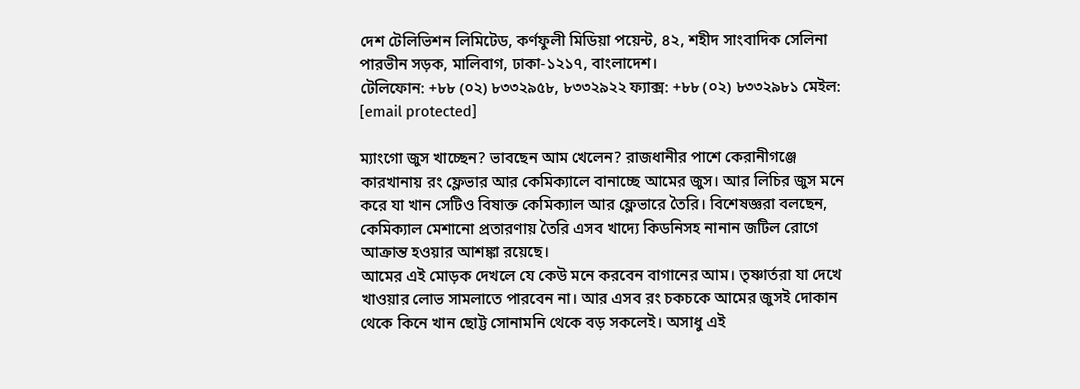দেশ টেলিভিশন লিমিটেড, কর্ণফুলী মিডিয়া পয়েন্ট, ৪২, শহীদ সাংবাদিক সেলিনা পারভীন সড়ক, মালিবাগ, ঢাকা-১২১৭, বাংলাদেশ।
টেলিফোন: +৮৮ (০২) ৮৩৩২৯৫৮, ৮৩৩২৯২২ ফ্যাক্স: +৮৮ (০২) ৮৩৩২৯৮১ মেইল: [email protected]

ম্যাংগো জুস খাচ্ছেন? ভাবছেন আম খেলেন? রাজধানীর পাশে কেরানীগঞ্জে কারখানায় রং ফ্লেভার আর কেমিক্যালে বানাচ্ছে আমের জুস। আর লিচির জুস মনে করে যা খান সেটিও বিষাক্ত কেমিক্যাল আর ফ্লেভারে তৈরি। বিশেষজ্ঞরা বলছেন, কেমিক্যাল মেশানো প্রতারণায় তৈরি এসব খাদ্যে কিডনিসহ নানান জটিল রোগে আক্রান্ত হওয়ার আশঙ্কা রয়েছে।
আমের এই মোড়ক দেখলে যে কেউ মনে করবেন বাগানের আম। তৃষ্ণার্তরা যা দেখে খাওয়ার লোভ সামলাতে পারবেন না। আর এসব রং চকচকে আমের জুসই দোকান থেকে কিনে খান ছোট্ট সোনামনি থেকে বড় সকলেই। অসাধু এই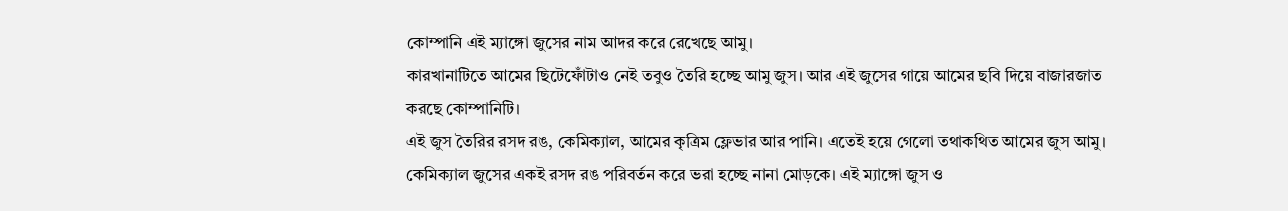কোম্পানি এই ম্যাঙ্গো জুসের নাম আদর করে রেখেছে আমু।
কারখানাটিতে আমের ছিটেফোঁটাও নেই তবুও তৈরি হচ্ছে আমু জুস। আর এই জুসের গায়ে আমের ছবি দিয়ে বাজারজাত করছে কোম্পানিটি।
এই জুস তৈরির রসদ রঙ, কেমিক্যাল, আমের কৃত্রিম ফ্লেভার আর পানি। এতেই হয়ে গেলো তথাকথিত আমের জুস আমু। কেমিক্যাল জুসের একই রসদ রঙ পরিবর্তন করে ভরা হচ্ছে নানা মোড়কে। এই ম্যাঙ্গো জুস ও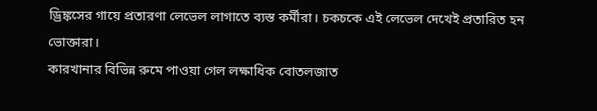ড্রিঙ্কসের গায়ে প্রতারণা লেভেল লাগাতে ব্যস্ত কর্মীরা। চকচকে এই লেভেল দেখেই প্রতারিত হন ভোক্তারা।
কারখানার বিভিন্ন রুমে পাওয়া গেল লক্ষাধিক বোতলজাত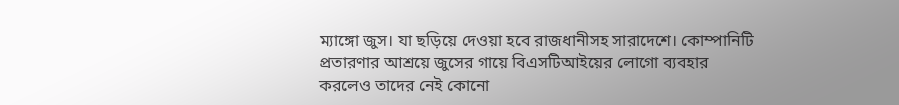ম্যাঙ্গো জুস। যা ছড়িয়ে দেওয়া হবে রাজধানীসহ সারাদেশে। কোম্পানিটি প্রতারণার আশ্রয়ে জুসের গায়ে বিএসটিআইয়ের লোগো ব্যবহার করলেও তাদের নেই কোনো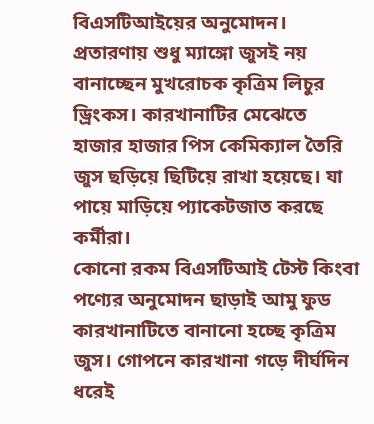বিএসটিআইয়ের অনুমোদন।
প্রতারণায় শুধু ম্যাঙ্গো জুসই নয় বানাচ্ছেন মুখরোচক কৃত্রিম লিচুর ড্রিংকস। কারখানাটির মেঝেতে হাজার হাজার পিস কেমিক্যাল তৈরি জুস ছড়িয়ে ছিটিয়ে রাখা হয়েছে। যা পায়ে মাড়িয়ে প্যাকেটজাত করছে কর্মীরা।
কোনো রকম বিএসটিআই টেস্ট কিংবা পণ্যের অনুমোদন ছাড়াই আমু ফুড কারখানাটিতে বানানো হচ্ছে কৃত্রিম জুস। গোপনে কারখানা গড়ে দীর্ঘদিন ধরেই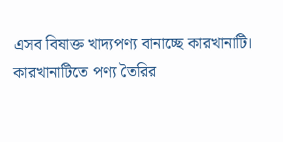এসব বিষাক্ত খাদ্যপণ্য বানাচ্ছে কারখানাটি।
কারখানাটিতে পণ্য তৈরির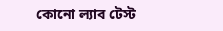কোনো ল্যাব টেস্ট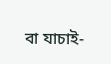বা যাচাই-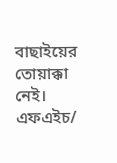বাছাইয়ের তোয়াক্কা নেই।
এফএইচ/